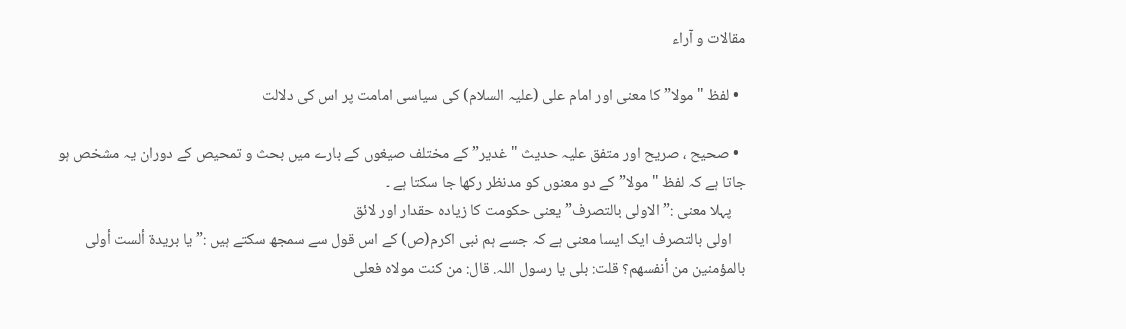مقالات و آراء

  • لفظ "مولا” کا معنی اور امام علی (علیہ السلام) کی سیاسی امامت پر اس کی دلالت

  • صحیح ، صریح اور متفق علیہ حدیث "غدیر” کے مختلف صیغوں کے بارے میں بحث و تمحیص کے دوران یہ مشخص ہو جاتا ہے کہ لفظ "مولا” کے دو معنوں کو مدنظر رکھا جا سکتا ہے ۔
    پہلا معنی :”الاولی بالتصرف” یعنی حکومت کا زیادہ حقدار اور لائق
    اولی بالتصرف ایک ایسا معنی ہے کہ جسے ہم نبی اکرم(ص) کے اس قول سے سمجھ سکتے ہیں :” یا بریدۃ ألست أولی بالمؤمنین من أنفسھم؟ قلت: بلی یا رسول اللہ. قال: من کنت مولاہ فعلی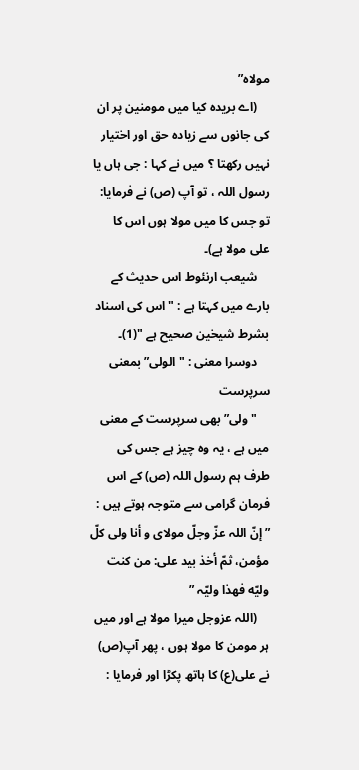مولاہ”
    (اے بریدہ کیا میں مومنین پر ان کی جانوں سے زیادہ حق اور اختیار نہیں رکھتا ؟ میں نے کہا : جی ہاں یا رسول اللہ ، تو آپ (ص) نے فرمایا: تو جس کا میں مولا ہوں اس کا علی مولا ہے)۔
    شیعب ارنئوط اس حدیث کے بارے میں کہتا ہے : "اس کی اسناد بشرط شیخین صحیح ہے "(1)۔
    دوسرا معنی : "الولی” بمعنی سرپرست
    "ولی” بھی سرپرست کے معنی میں ہے ، یہ وہ چیز ہے جس کی طرف ہم رسول اللہ (ص) کے اس فرمان گرامی سے متوجہ ہوتے ہیں : ” إنّ اللہ عزّ وجلّ مولای و أنا ولی کلّ مؤمن، ثمّ أخذ بید علی: من کنت ولیّه فھذا ولیّہ ”
    (اللہ عزوجل میرا مولا ہے اور میں ہر مومن کا مولا ہوں ، پھر آپ(ص) نے علی(ع) کا ہاتھ پکڑا اور فرمایا :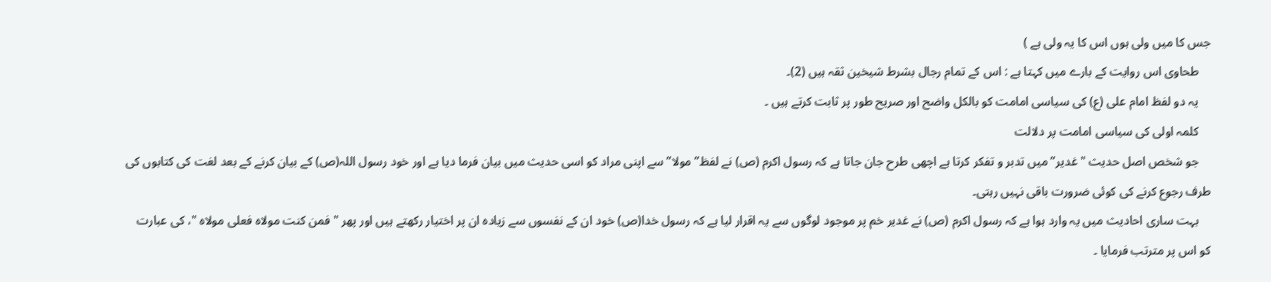جس کا میں ولی ہوں اس کا یہ ولی ہے )
    طحاوی اس روایت کے بارے میں کہتا ہے : اس کے تمام رجال بشرط شیخین ثقہ ہیں (2)۔
    یہ دو لفظ امام علی (ع) کی سیاسی امامت کو بالکل واضح اور صریح طور پر ثابت کرتے ہیں ۔
    کلمہ اولی کی سیاسی امامت پر دلالت
    جو شخص اصل حدیث "غدیر” میں تدبر و تفکر کرتا ہے اچھی طرح جان جاتا ہے کہ رسول اکرم (ص) نے لفظ”مولا” سے اپنی مراد کو اسی حدیث میں بیان فرما دیا ہے اور خود رسول اللہ(ص) کے بیان کرنے کے بعد لغت کی کتابوں کی طرف رجوع کرنے کی کوئی ضرورت باقی نہیں رہتی۔
    بہت ساری احادیث میں یہ وارد ہوا ہے کہ رسول اکرم (ص) نے غدیر خم پر موجود لوگوں سے یہ اقرار لیا ہے کہ رسول خدا(ص) خود ان کے نفسوں سے زیادہ ان پر اختیار رکھتے ہیں اور پھر "فمن کنت مولاہ فعلی مولاہ "، کی عبارت کو اس پر مترتب فرمایا ۔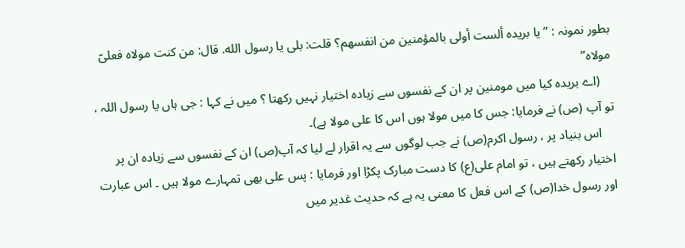بطور نمونہ : ” یا بریده ألست أولی بالمؤمنین من انفسهم؟ قلت: بلی یا رسول الله. قال: من کنت مولاہ فعلیّ مولاہ”
    (اے بریدہ کیا میں مومنین پر ان کے نفسوں سے زیادہ اختیار نہیں رکھتا ؟ میں نے کہا : جی ہاں یا رسول اللہ ، تو آپ (ص) نے فرمایا: جس کا میں مولا ہوں اس کا علی مولا ہے)۔
    اس بنیاد پر ، رسول اکرم(ص) نے جب لوگوں سے یہ اقرار لے لیا کہ آپ(ص) ان کے نفسوں سے زیادہ ان پر اختیار رکھتے ہیں ، تو امام علی(ع) کا دست مبارک پکڑا اور فرمایا : پس علی بھی تمہارے مولا ہیں ۔ اس عبارت اور رسول خدا(ص) کے اس فعل کا معنی یہ ہے کہ حدیث غدیر میں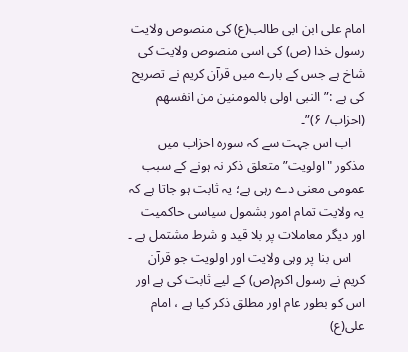امام علی ابن ابی طالب(ع) کی منصوص ولایت رسول خدا (ص) کی اسی منصوص ولایت کی شاخ ہے جس کے بارے میں قرآن کریم نے تصریح کی ہے :” النبی اولی بالمومنین من انفسھم (احزاب/ ۶)”۔
    اب اس جہت سے کہ سورہ احزاب میں مذکور "اولویت” متعلق ذکر نہ ہونے کے سبب عمومی معنی دے رہی ہے؛ یہ ثابت ہو جاتا ہے کہ یہ ولایت تمام امور بشمول سیاسی حاکمیت اور دیگر معاملات پر بلا قید و شرط مشتمل ہے ۔
    اس بنا پر وہی ولایت اور اولویت جو قرآن کریم نے رسول اکرم(ص) کے لیے ثابت کی ہے اور اس کو بطور عام اور مطلق ذکر کیا ہے ، امام علی(ع)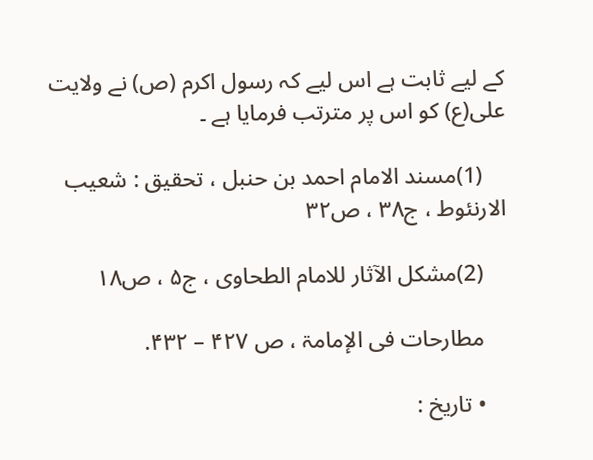کے لیے ثابت ہے اس لیے کہ رسول اکرم (ص) نے ولایت علی(ع) کو اس پر مترتب فرمایا ہے ۔

    (1)مسند الامام احمد بن حنبل ، تحقیق : شعیب الارنئوط ، ج۳۸ ، ص۳۲

    (2)مشکل الآثار للامام الطحاوی ، ج۵ ، ص۱۸

    مطارحات فی الإمامۃ ، ص ۴۲۷ – ۴۳۲.

    • تاریخ :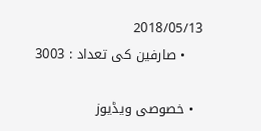2018/05/13
    • صارفین کی تعداد : 3003

  • خصوصی ویڈیوز